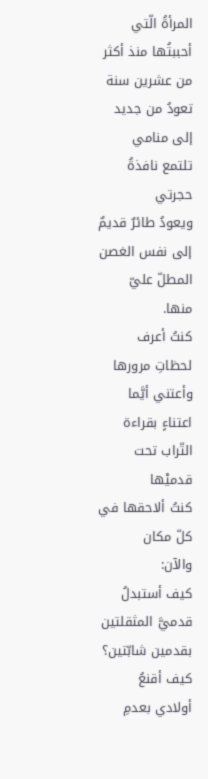المرأةُ الّتي أحببتُها منذ أكثر من عشرين سنة تعودُ من جديد إلى منامي
تلتمع نافذةُ حجرتي
ويعودُ طائرٌ قديمٌ إلى نفس الغصن المطلّ عليّ منها.
كنتُ أعرف لحظاتِ مرورها وأعتني أيَّما اعتناءٍ بقراءة التّراب تحت قدميْها
كنتُ ألاحقها في كلّ مكان
والآن:
كيف أستبدلُ قدميَّ المثقلتين بقدمين شابّتين؟
كيف أقنعُ أولادي بعدمِ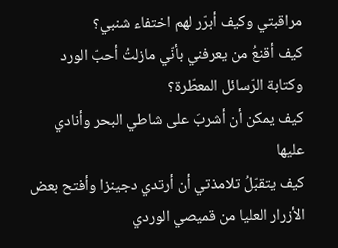مراقبتي وكيف أبرّر لهم اختفاء شنبي؟
كيف أقنعُ من يعرفني بأنّي مازلتُ أحبّ الورد وكتابة الرّسائل المعطّرة؟
كيف يمكن أن أشربَ على شاطي البحر وأنادي عليها
كيف يتقبّلُ تلامذتي أن أرتدي دجينزا وأفتح بعض الأزرار العليا من قميصي الوردي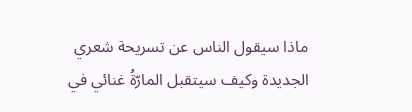ماذا سيقول الناس عن تسريحة شعري الجديدة وكيف سيتقبل المارّةُ غنائي في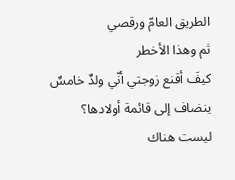الطريق العامّ ورقصي
ثم وهذا الأخطر
كيفَ أقنع زوجتي أنّي ولدٌ خامسٌ ينضاف إلى قائمة أولادها؟
ليست هناك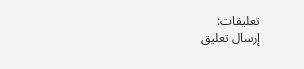تعليقات:
إرسال تعليق